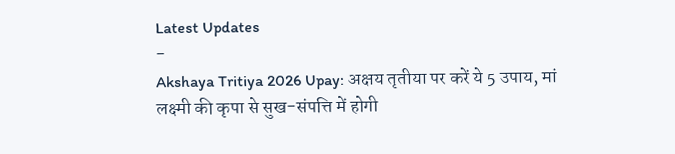Latest Updates
-
Akshaya Tritiya 2026 Upay: अक्षय तृतीया पर करें ये 5 उपाय, मां लक्ष्मी की कृपा से सुख-संपत्ति में होगी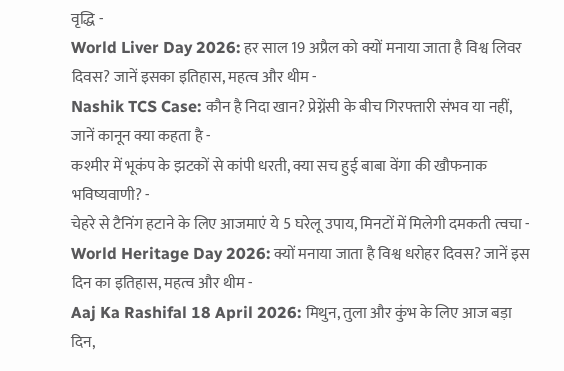वृद्धि -
World Liver Day 2026: हर साल 19 अप्रैल को क्यों मनाया जाता है विश्व लिवर दिवस? जानें इसका इतिहास, महत्व और थीम -
Nashik TCS Case: कौन है निदा खान? प्रेग्नेंसी के बीच गिरफ्तारी संभव या नहीं, जानें कानून क्या कहता है -
कश्मीर में भूकंप के झटकों से कांपी धरती, क्या सच हुई बाबा वेंगा की खौफनाक भविष्यवाणी? -
चेहरे से टैनिंग हटाने के लिए आजमाएं ये 5 घरेलू उपाय, मिनटों में मिलेगी दमकती त्वचा -
World Heritage Day 2026: क्यों मनाया जाता है विश्व धरोहर दिवस? जानें इस दिन का इतिहास, महत्व और थीम -
Aaj Ka Rashifal 18 April 2026: मिथुन, तुला और कुंभ के लिए आज बड़ा दिन,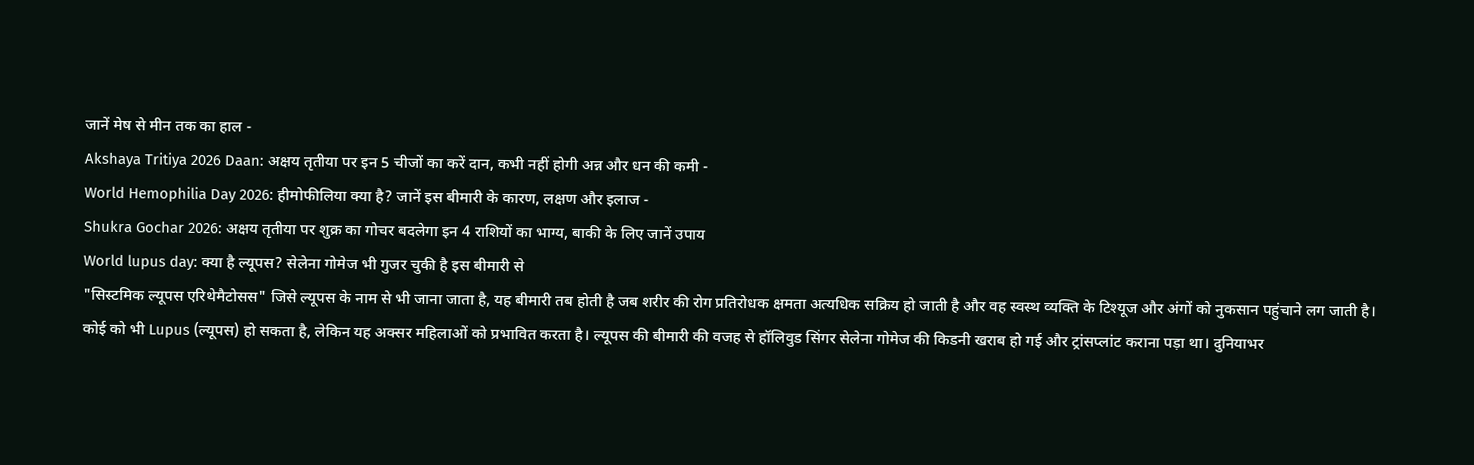जानें मेष से मीन तक का हाल -
Akshaya Tritiya 2026 Daan: अक्षय तृतीया पर इन 5 चीजों का करें दान, कभी नहीं होगी अन्न और धन की कमी -
World Hemophilia Day 2026: हीमोफीलिया क्या है? जानें इस बीमारी के कारण, लक्षण और इलाज -
Shukra Gochar 2026: अक्षय तृतीया पर शुक्र का गोचर बदलेगा इन 4 राशियों का भाग्य, बाकी के लिए जानें उपाय
World lupus day: क्या है ल्यूपस? सेलेना गोमेज भी गुजर चुकी है इस बीमारी से
"सिस्टमिक ल्यूपस एरिथेमैटोसस" जिसे ल्यूपस के नाम से भी जाना जाता है, यह बीमारी तब होती है जब शरीर की रोग प्रतिरोधक क्षमता अत्यधिक सक्रिय हो जाती है और वह स्वस्थ व्यक्ति के टिश्यूज और अंगों को नुकसान पहुंचाने लग जाती है।
कोई को भी Lupus (ल्यूपस) हो सकता है, लेकिन यह अक्सर महिलाओं को प्रभावित करता है। ल्यूपस की बीमारी की वजह से हॉलिवुड सिंगर सेलेना गोमेज की किडनी खराब हो गई और ट्रांसप्लांट कराना पड़ा था। दुनियाभर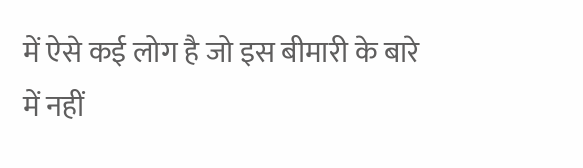में ऐसे कई लोग है जो इस बीमारी के बारे में नहीं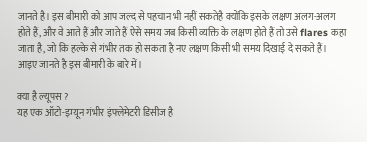जानते है। इस बीमारी को आप जल्द से पहचान भी नहीं सकतेहै क्योंकि इसके लक्षण अलग-अलग होते हैं, और वे आते हैं और जाते हैं ऐसे समय जब किसी व्यक्ति के लक्षण होते हैं तो उसे flares कहा जाता है, जो कि हल्के से गंभीर तक हो सकता है नए लक्षण किसी भी समय दिखाई दे सकते हैं। आइए जानते है इस बीमारी के बारे में।

क्या है ल्यूपस ?
यह एक ऑटो-इम्यून गंभीर इंफ्लेमेटरी डिसीज है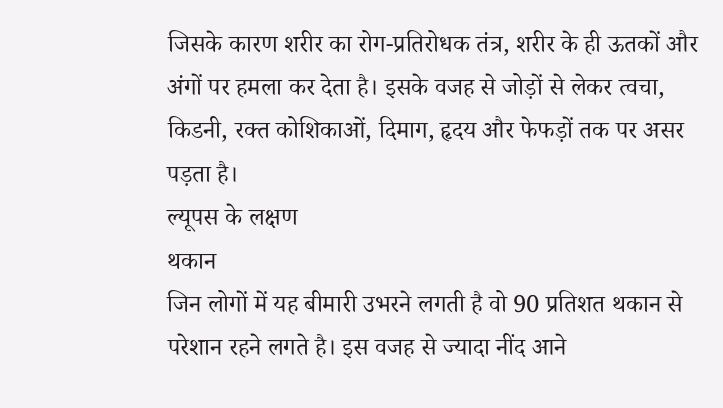जिसके कारण शरीर का रोग-प्रतिरोधक तंत्र, शरीर के ही ऊतकों और अंगों पर हमला कर देता है। इसके वजह से जोड़ों से लेकर त्वचा, किडनी, रक्त कोशिकाओं, दिमाग, हृदय और फेफड़ों तक पर असर पड़ता है।
ल्यूपस के लक्षण
थकान
जिन लोगों में यह बीमारी उभरने लगती है वो 90 प्रतिशत थकान से परेशान रहने लगते है। इस वजह से ज्यादा नींद आने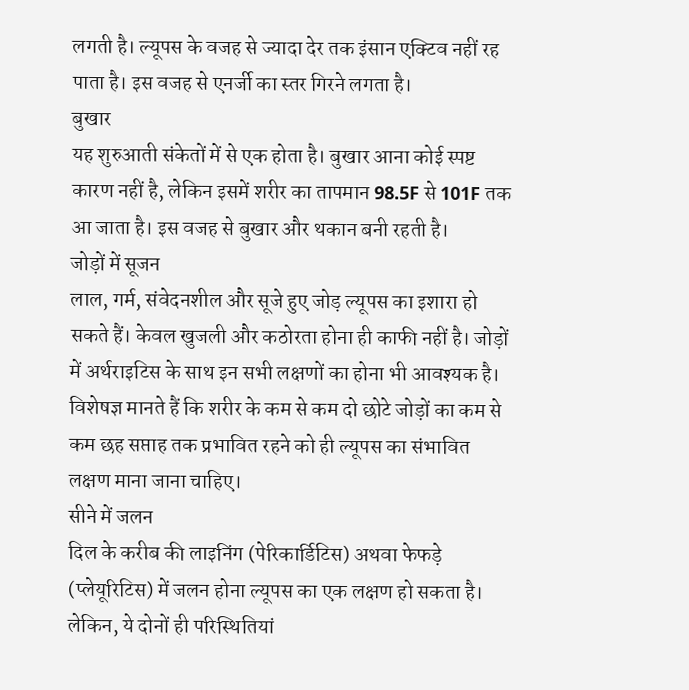लगती है। ल्यूपस के वजह से ज्यादा देर तक इंसान एक्टिव नहीं रह पाता है। इस वजह से एनर्जी का स्तर गिरने लगता है।
बुखार
यह शुरुआती संकेतों में से एक होता है। बुखार आना कोई स्पष्ट कारण नहीं है, लेकिन इसमें शरीर का तापमान 98.5F से 101F तक आ जाता है। इस वजह से बुखार और थकान बनी रहती है।
जोड़ों में सूजन
लाल, गर्म, संवेदनशील और सूजे हुए जोड़ ल्यूपस का इशारा हो सकते हैं। केवल खुजली और कठोरता होना ही काफी नहीं है। जोड़ों में अर्थराइटिस के साथ इन सभी लक्षणों का होना भी आवश्यक है। विशेषज्ञ मानते हैं कि शरीर के कम से कम दो छोटे जोड़ों का कम से कम छह सप्ताह तक प्रभावित रहने को ही ल्यूपस का संभावित लक्षण माना जाना चाहिए।
सीने में जलन
दिल के करीब की लाइनिंग (पेरिकार्डिटिस) अथवा फेफड़े (प्लेयूरिटिस) में जलन होना ल्यूपस का एक लक्षण हो सकता है। लेकिन, ये दोनों ही परिस्थितियां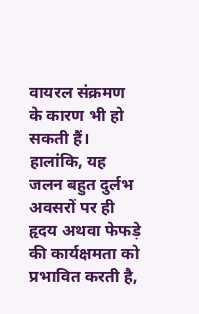वायरल संक्रमण के कारण भी हो सकती हैं। हालांकि, यह जलन बहुत दुर्लभ अवसरों पर ही हृदय अथवा फेफड़े की कार्यक्षमता को प्रभावित करती है,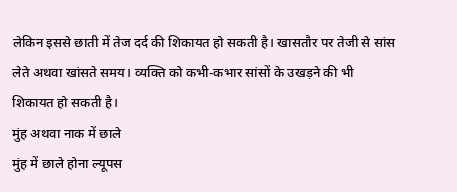लेकिन इससे छाती में तेज दर्द की शिकायत हो सकती है। खासतौर पर तेजी से सांस लेते अथवा खांसते समय। व्यक्ति को कभी-कभार सांसों के उखड़ने की भी शिकायत हो सकती है।
मुंह अथवा नाक में छाले
मुंह में छाले होना ल्यूपस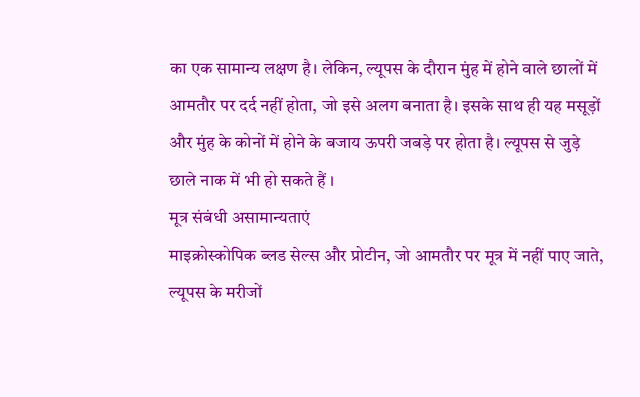का एक सामान्य लक्षण है। लेकिन, ल्यूपस के दौरान मुंह में होने वाले छालों में आमतौर पर दर्द नहीं होता, जो इसे अलग बनाता है। इसके साथ ही यह मसूड़ों और मुंह के कोनों में होने के बजाय ऊपरी जबड़े पर होता है। ल्यूपस से जुड़े छाले नाक में भी हो सकते हैं ।
मूत्र संबंधी असामान्यताएं
माइक्रोस्कोपिक ब्लड सेल्स और प्रोटीन, जो आमतौर पर मूत्र में नहीं पाए जाते, ल्यूपस के मरीजों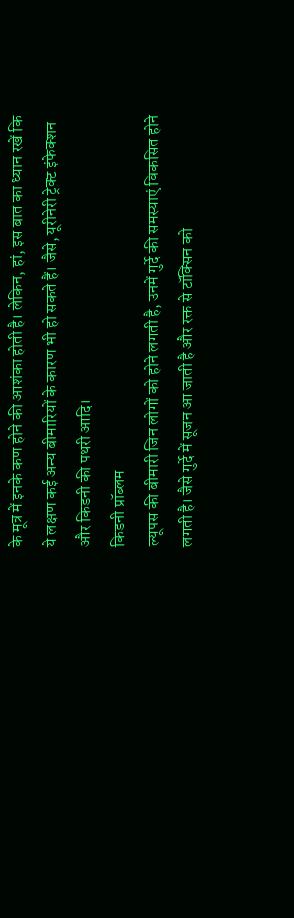के मूत्र में इनके कण होने की आशंका होती है। लेकिन, हां, इस बात का ध्यान रखें कि ये लक्षण कई अन्य बीमारियों के कारण भी हो सकते हैं। जैसे, यूरीनेरी ट्रेक्ट इंफेक्शन और किडनी की पथरी आदि।
किडनी प्रॉब्लम
ल्यूपस की बीमारी जिन लोगों को होने लगती है, उनमें गुर्दे की समस्याएं विकसित होने लगती है। जैसे गुर्दे में सूजन आ जाती है और रक्त से टॉक्सिन को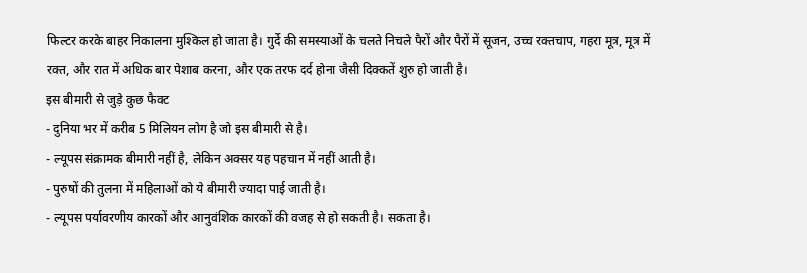फिल्टर करके बाहर निकालना मुश्किल हो जाता है। गुर्दे की समस्याओं के चलते निचले पैरों और पैरों में सूजन, उच्च रक्तचाप, गहरा मूत्र, मूत्र में रक्त, और रात में अधिक बार पेशाब करना, और एक तरफ दर्द होना जैसी दिक्कतें शुरु हो जाती है।
इस बीमारी से जुड़े कुछ फैक्ट
- दुनिया भर में करीब 5 मिलियन लोग है जो इस बीमारी से है।
- ल्यूपस संक्रामक बीमारी नहीं है, लेकिन अक्सर यह पहचान में नहीं आती है।
- पुरुषों की तुलना में महिलाओं को ये बीमारी ज्यादा पाई जाती है।
- ल्यूपस पर्यावरणीय कारकों और आनुवंशिक कारकों की वजह से हो सकती है। सकता है।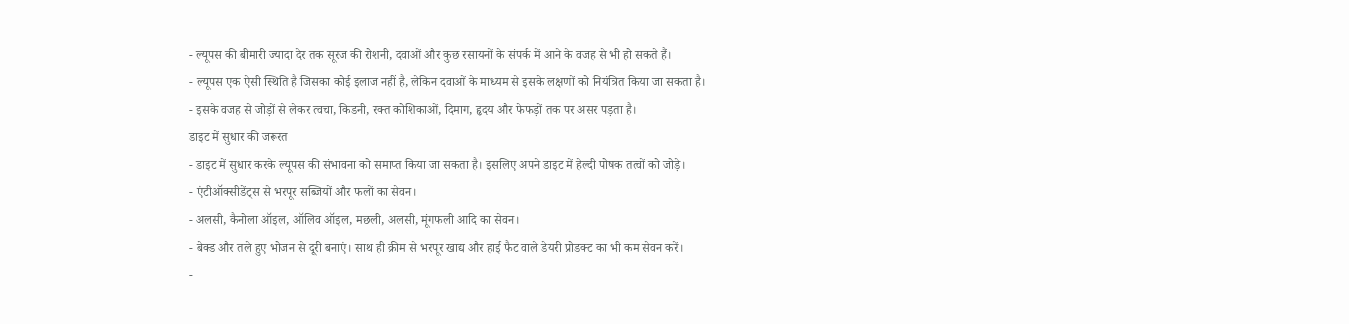- ल्यूपस की बीमारी ज्यादा देर तक सूरज की रोशनी, दवाओं और कुछ रसायनों के संपर्क में आने के वजह से भी हो सकते हैं।
- ल्यूपस एक ऐसी स्थिति है जिसका कोई इलाज नहीं है, लेकिन दवाओं के माध्यम से इसके लक्षणों को नियंत्रित किया जा सकता है।
- इसके वजह से जोड़ों से लेकर त्वचा, किडनी, रक्त कोशिकाओं, दिमाग, हृदय और फेफड़ों तक पर असर पड़ता है।
डाइट में सुधार की जरूरत
- डाइट में सुधार करके ल्यूपस की संभावना को समाप्त किया जा सकता है। इसलिए अपने डाइट में हेल्दी पोषक तत्वों को जोड़े।
- एंटीऑक्सीडेंट्स से भरपूर सब्जियों और फलों का सेवन।
- अलसी, कैनोला ऑइल, ऑलिव ऑइल, मछली, अलसी, मूंगफली आदि का सेवन।
- बेक्ड और तले हुए भोजन से दूरी बनाएं। साथ ही क्रीम से भरपूर खाद्य और हाई फैट वाले डेयरी प्रोडक्ट का भी कम सेवन करें।
-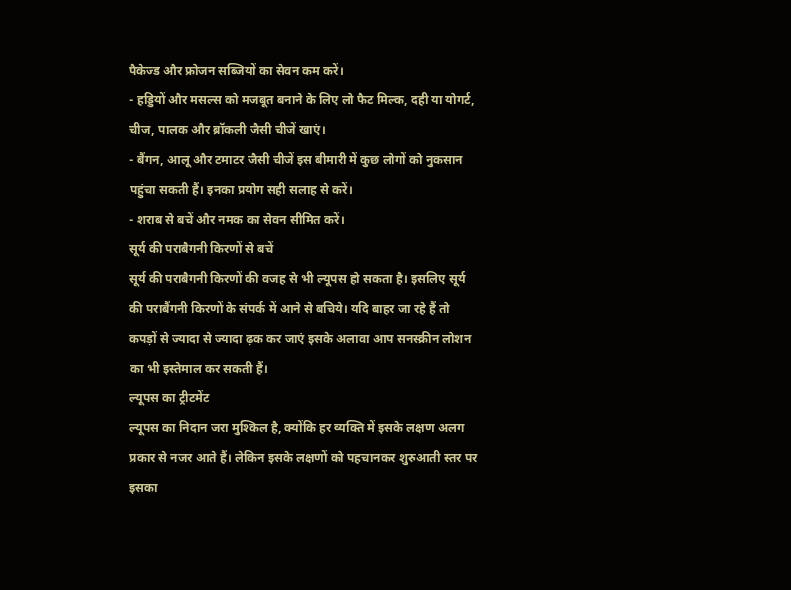पैकेज्ड और फ्रोजन सब्जियों का सेवन कम करें।
- हड्डियों और मसल्स को मजबूत बनाने के लिए लो फैट मिल्क, दही या योगर्ट, चीज, पालक और ब्रॉकली जैसी चीजें खाएं।
- बैंगन, आलू और टमाटर जैसी चीजें इस बीमारी में कुछ लोगों को नुकसान पहुंचा सकती हैं। इनका प्रयोग सही सलाह से करें।
- शराब से बचें और नमक का सेवन सीमित करें।
सूर्य की पराबैगनी किरणों से बचें
सूर्य की पराबैगनी किरणों की वजह से भी ल्यूपस हो सकता है। इसलिए सूर्य की पराबैंगनी किरणों के संपर्क में आने से बचिये। यदि बाहर जा रहे हैं तो कपड़ों से ज्यादा से ज्यादा ढ़क कर जाएं इसके अलावा आप सनस्क्रीन लोशन का भी इस्तेमाल कर सकती हैं।
ल्यूपस का ट्रीटमेंट
ल्यूपस का निदान जरा मुश्किल है, क्योंकि हर व्यक्ति में इसके लक्षण अलग प्रकार से नजर आते हैं। लेकिन इसके लक्षणों को पहचानकर शुरुआती स्तर पर इसका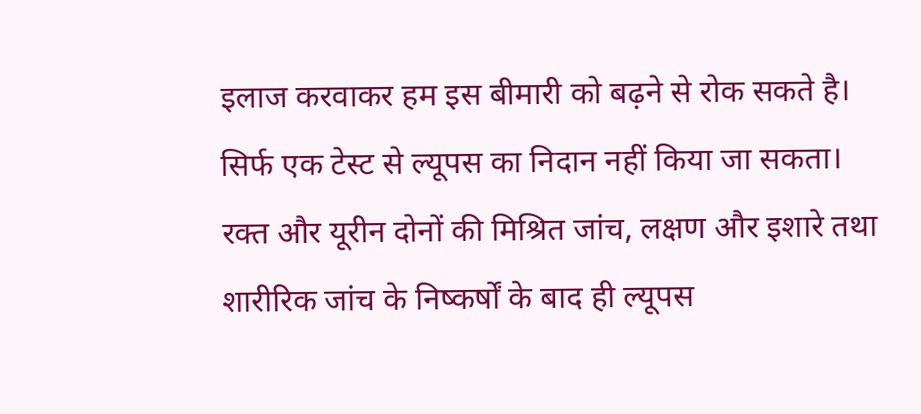इलाज करवाकर हम इस बीमारी को बढ़ने से रोक सकते है।
सिर्फ एक टेस्ट से ल्यूपस का निदान नहीं किया जा सकता। रक्त और यूरीन दोनों की मिश्रित जांच, लक्षण और इशारे तथा शारीरिक जांच के निष्कर्षों के बाद ही ल्यूपस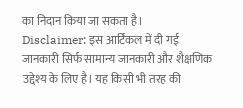का निदान किया जा सकता है।
Disclaimer: इस आर्टिकल में दी गई जानकारी सिर्फ सामान्य जानकारी और शैक्षणिक उद्देश्य के लिए है। यह किसी भी तरह की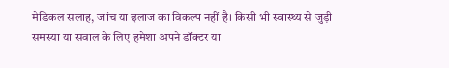मेडिकल सलाह, जांच या इलाज का विकल्प नहीं है। किसी भी स्वास्थ्य से जुड़ी समस्या या सवाल के लिए हमेशा अपने डॉक्टर या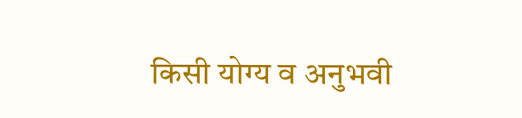किसी योग्य व अनुभवी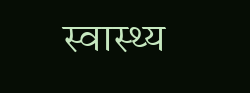स्वास्थ्य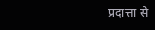प्रदात्ता से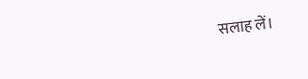सलाह लें।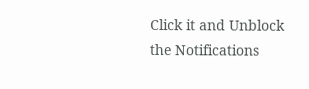Click it and Unblock the Notifications